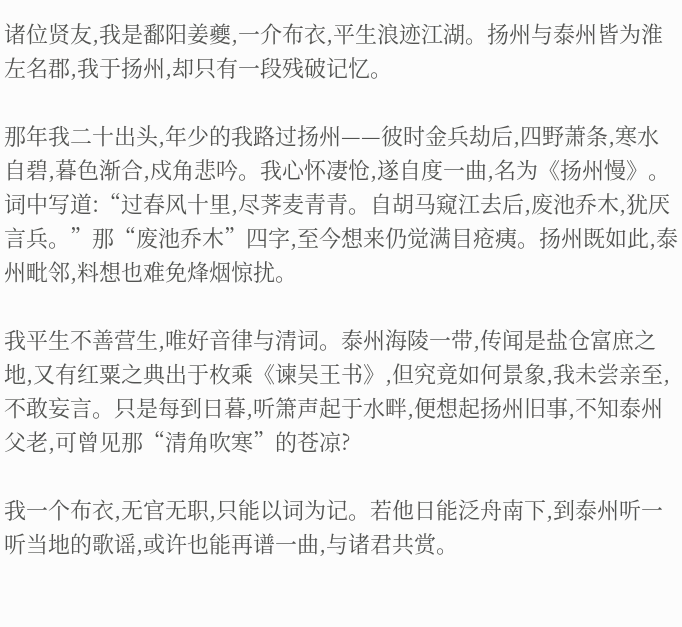诸位贤友,我是鄱阳姜夔,一介布衣,平生浪迹江湖。扬州与泰州皆为淮左名郡,我于扬州,却只有一段残破记忆。

那年我二十出头,年少的我路过扬州——彼时金兵劫后,四野萧条,寒水自碧,暮色渐合,戍角悲吟。我心怀凄怆,遂自度一曲,名为《扬州慢》。词中写道:“过春风十里,尽荠麦青青。自胡马窥江去后,废池乔木,犹厌言兵。”那“废池乔木”四字,至今想来仍觉满目疮痍。扬州既如此,泰州毗邻,料想也难免烽烟惊扰。

我平生不善营生,唯好音律与清词。泰州海陵一带,传闻是盐仓富庶之地,又有红粟之典出于枚乘《谏吴王书》,但究竟如何景象,我未尝亲至,不敢妄言。只是每到日暮,听箫声起于水畔,便想起扬州旧事,不知泰州父老,可曾见那“清角吹寒”的苍凉?

我一个布衣,无官无职,只能以词为记。若他日能泛舟南下,到泰州听一听当地的歌谣,或许也能再谱一曲,与诸君共赏。